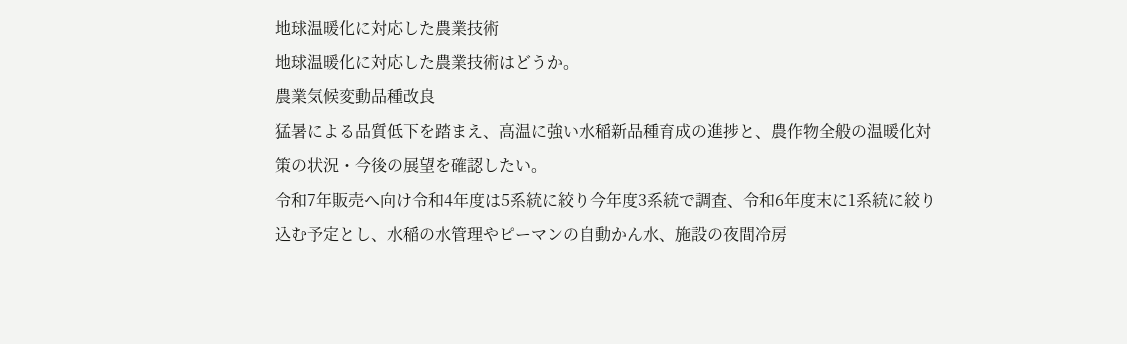地球温暖化に対応した農業技術
地球温暖化に対応した農業技術はどうか。
農業気候変動品種改良
猛暑による品質低下を踏まえ、高温に強い水稲新品種育成の進捗と、農作物全般の温暖化対策の状況・今後の展望を確認したい。
令和7年販売へ向け令和4年度は5系統に絞り今年度3系統で調査、令和6年度末に1系統に絞り込む予定とし、水稲の水管理やピーマンの自動かん水、施設の夜間冷房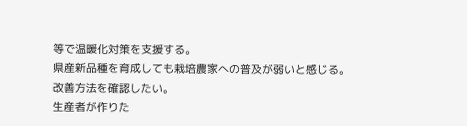等で温暖化対策を支援する。
県産新品種を育成しても栽培農家への普及が弱いと感じる。
改善方法を確認したい。
生産者が作りた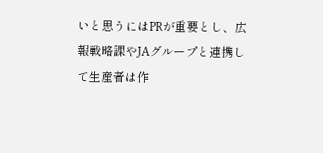いと思うにはPRが重要とし、広報戦略課やJAグループと連携して生産者は作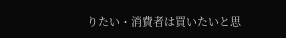りたい・消費者は買いたいと思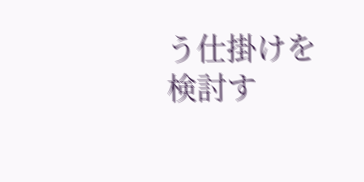う仕掛けを検討す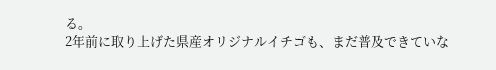る。
2年前に取り上げた県産オリジナルイチゴも、まだ普及できていな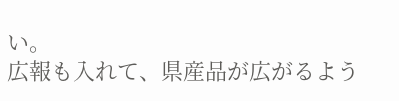い。
広報も入れて、県産品が広がるよう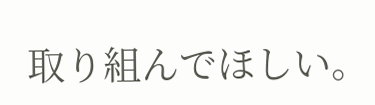取り組んでほしい。